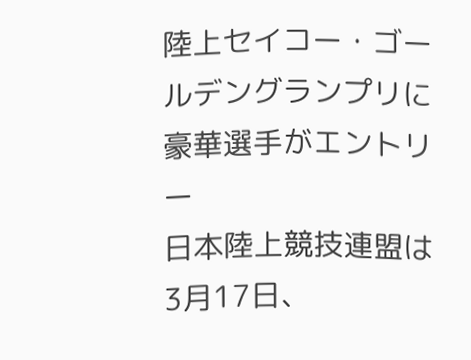陸上セイコー・ゴールデングランプリに豪華選手がエントリー
日本陸上競技連盟は3月17日、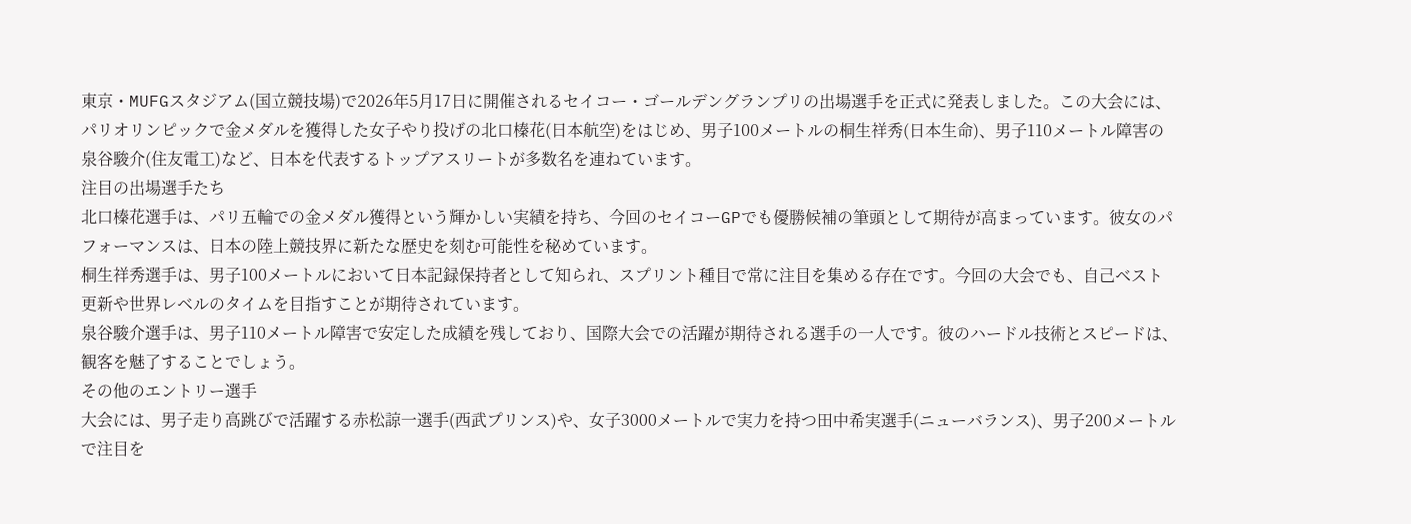東京・MUFGスタジアム(国立競技場)で2026年5月17日に開催されるセイコー・ゴールデングランプリの出場選手を正式に発表しました。この大会には、パリオリンピックで金メダルを獲得した女子やり投げの北口榛花(日本航空)をはじめ、男子100メートルの桐生祥秀(日本生命)、男子110メートル障害の泉谷駿介(住友電工)など、日本を代表するトップアスリートが多数名を連ねています。
注目の出場選手たち
北口榛花選手は、パリ五輪での金メダル獲得という輝かしい実績を持ち、今回のセイコーGPでも優勝候補の筆頭として期待が高まっています。彼女のパフォーマンスは、日本の陸上競技界に新たな歴史を刻む可能性を秘めています。
桐生祥秀選手は、男子100メートルにおいて日本記録保持者として知られ、スプリント種目で常に注目を集める存在です。今回の大会でも、自己ベスト更新や世界レベルのタイムを目指すことが期待されています。
泉谷駿介選手は、男子110メートル障害で安定した成績を残しており、国際大会での活躍が期待される選手の一人です。彼のハードル技術とスピードは、観客を魅了することでしょう。
その他のエントリー選手
大会には、男子走り高跳びで活躍する赤松諒一選手(西武プリンス)や、女子3000メートルで実力を持つ田中希実選手(ニューバランス)、男子200メートルで注目を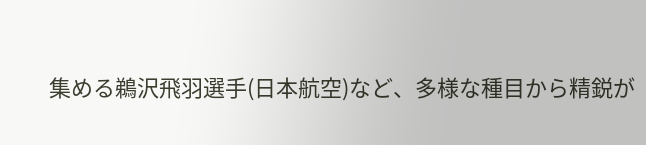集める鵜沢飛羽選手(日本航空)など、多様な種目から精鋭が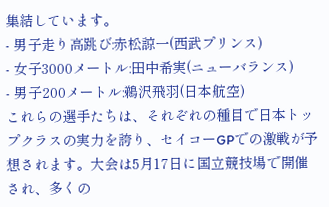集結しています。
- 男子走り高跳び:赤松諒一(西武プリンス)
- 女子3000メートル:田中希実(ニューバランス)
- 男子200メートル:鵜沢飛羽(日本航空)
これらの選手たちは、それぞれの種目で日本トップクラスの実力を誇り、セイコーGPでの激戦が予想されます。大会は5月17日に国立競技場で開催され、多くの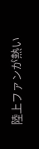陸上ファンが熱い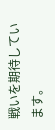戦いを期待しています。